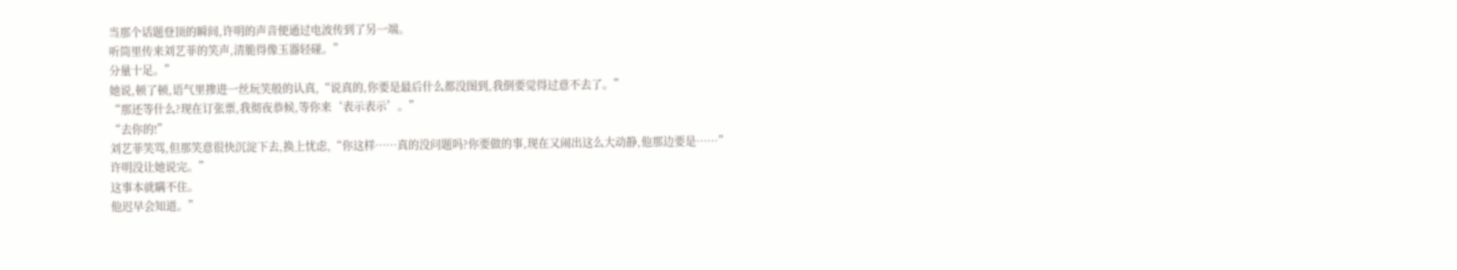当那个话题登顶的瞬间,许明的声音便通过电波传到了另一端。
听筒里传来刘艺菲的笑声,清脆得像玉器轻碰。”
分量十足。”
她说,顿了顿,语气里掺进一丝玩笑般的认真,“说真的,你要是最后什么都没图到,我倒要觉得过意不去了。”
“那还等什么?现在订张票,我彻夜恭候,等你来‘表示表示’。”
“去你的!”
刘艺菲笑骂,但那笑意很快沉淀下去,换上忧虑,“你这样……真的没问题吗?你要做的事,现在又闹出这么大动静,他那边要是……”
许明没让她说完。”
这事本就瞒不住。
他迟早会知道。”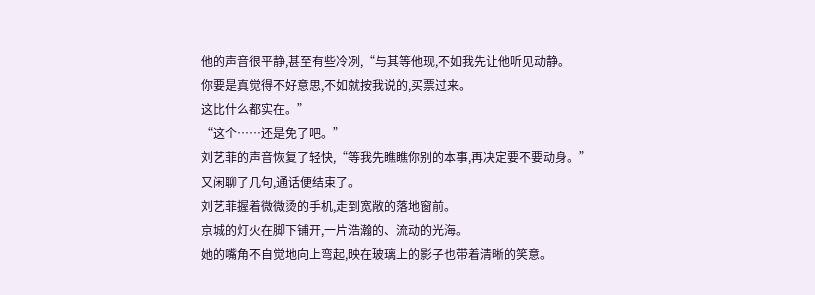他的声音很平静,甚至有些冷冽,“与其等他现,不如我先让他听见动静。
你要是真觉得不好意思,不如就按我说的,买票过来。
这比什么都实在。”
“这个……还是免了吧。”
刘艺菲的声音恢复了轻快,“等我先瞧瞧你别的本事,再决定要不要动身。”
又闲聊了几句,通话便结束了。
刘艺菲握着微微烫的手机,走到宽敞的落地窗前。
京城的灯火在脚下铺开,一片浩瀚的、流动的光海。
她的嘴角不自觉地向上弯起,映在玻璃上的影子也带着清晰的笑意。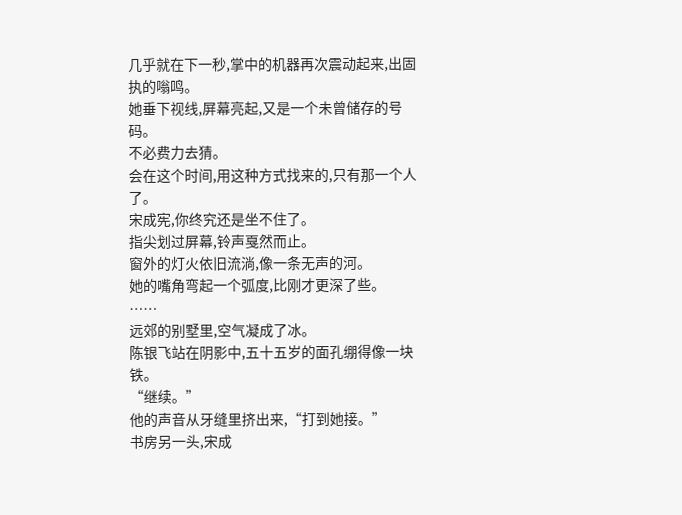几乎就在下一秒,掌中的机器再次震动起来,出固执的嗡鸣。
她垂下视线,屏幕亮起,又是一个未曾储存的号码。
不必费力去猜。
会在这个时间,用这种方式找来的,只有那一个人了。
宋成宪,你终究还是坐不住了。
指尖划过屏幕,铃声戛然而止。
窗外的灯火依旧流淌,像一条无声的河。
她的嘴角弯起一个弧度,比刚才更深了些。
……
远郊的别墅里,空气凝成了冰。
陈银飞站在阴影中,五十五岁的面孔绷得像一块铁。
“继续。”
他的声音从牙缝里挤出来,“打到她接。”
书房另一头,宋成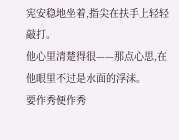宪安稳地坐着,指尖在扶手上轻轻敲打。
他心里清楚得很——那点心思,在他眼里不过是水面的浮沫。
要作秀便作秀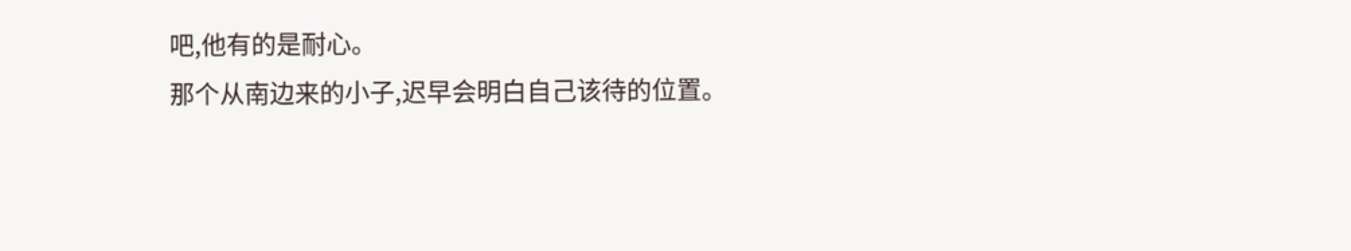吧,他有的是耐心。
那个从南边来的小子,迟早会明白自己该待的位置。